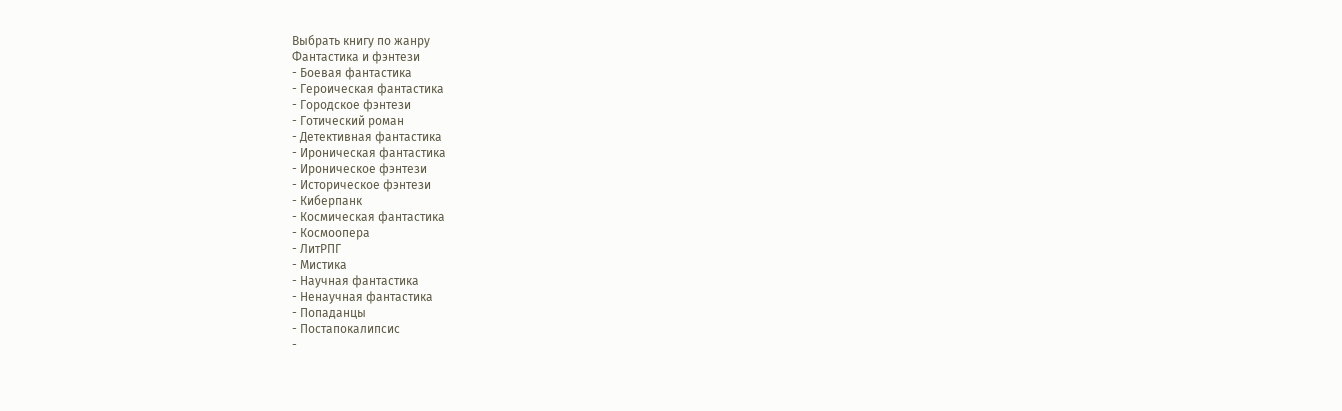Выбрать книгу по жанру
Фантастика и фэнтези
- Боевая фантастика
- Героическая фантастика
- Городское фэнтези
- Готический роман
- Детективная фантастика
- Ироническая фантастика
- Ироническое фэнтези
- Историческое фэнтези
- Киберпанк
- Космическая фантастика
- Космоопера
- ЛитРПГ
- Мистика
- Научная фантастика
- Ненаучная фантастика
- Попаданцы
- Постапокалипсис
-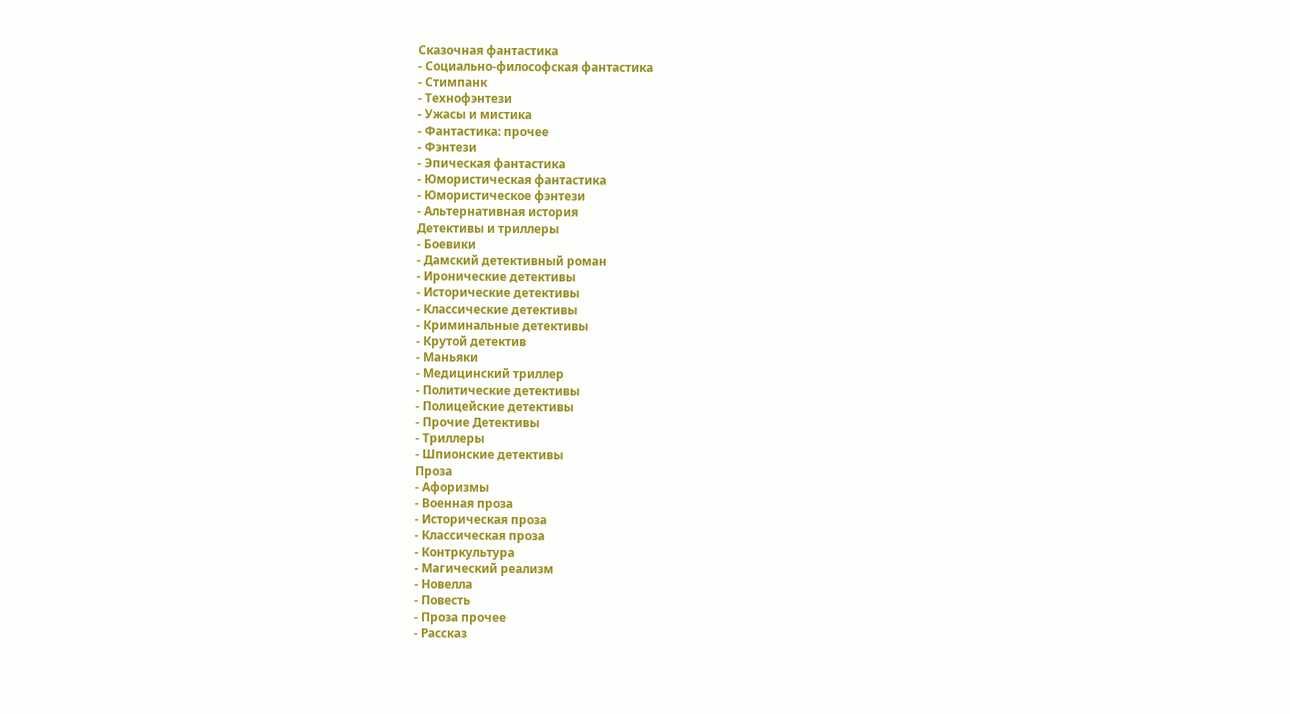Сказочная фантастика
- Социально-философская фантастика
- Стимпанк
- Технофэнтези
- Ужасы и мистика
- Фантастика: прочее
- Фэнтези
- Эпическая фантастика
- Юмористическая фантастика
- Юмористическое фэнтези
- Альтернативная история
Детективы и триллеры
- Боевики
- Дамский детективный роман
- Иронические детективы
- Исторические детективы
- Классические детективы
- Криминальные детективы
- Крутой детектив
- Маньяки
- Медицинский триллер
- Политические детективы
- Полицейские детективы
- Прочие Детективы
- Триллеры
- Шпионские детективы
Проза
- Афоризмы
- Военная проза
- Историческая проза
- Классическая проза
- Контркультура
- Магический реализм
- Новелла
- Повесть
- Проза прочее
- Рассказ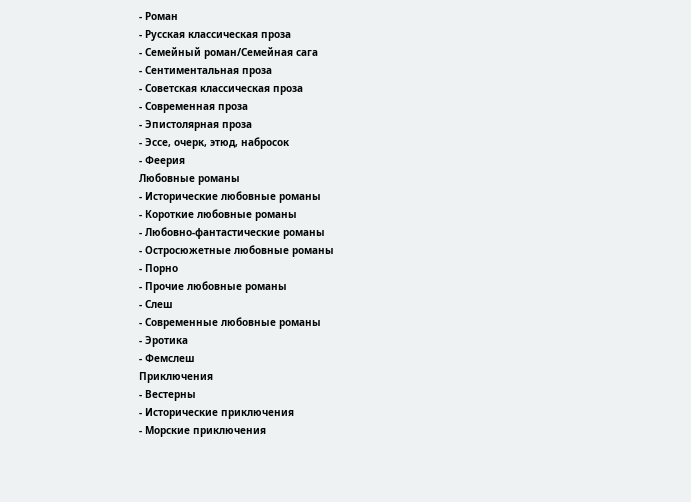- Роман
- Русская классическая проза
- Семейный роман/Семейная сага
- Сентиментальная проза
- Советская классическая проза
- Современная проза
- Эпистолярная проза
- Эссе, очерк, этюд, набросок
- Феерия
Любовные романы
- Исторические любовные романы
- Короткие любовные романы
- Любовно-фантастические романы
- Остросюжетные любовные романы
- Порно
- Прочие любовные романы
- Слеш
- Современные любовные романы
- Эротика
- Фемслеш
Приключения
- Вестерны
- Исторические приключения
- Морские приключения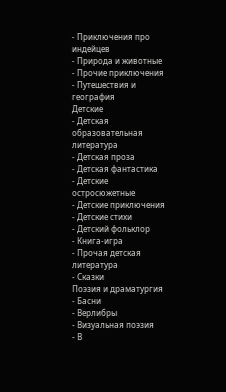- Приключения про индейцев
- Природа и животные
- Прочие приключения
- Путешествия и география
Детские
- Детская образовательная литература
- Детская проза
- Детская фантастика
- Детские остросюжетные
- Детские приключения
- Детские стихи
- Детский фольклор
- Книга-игра
- Прочая детская литература
- Сказки
Поэзия и драматургия
- Басни
- Верлибры
- Визуальная поэзия
- В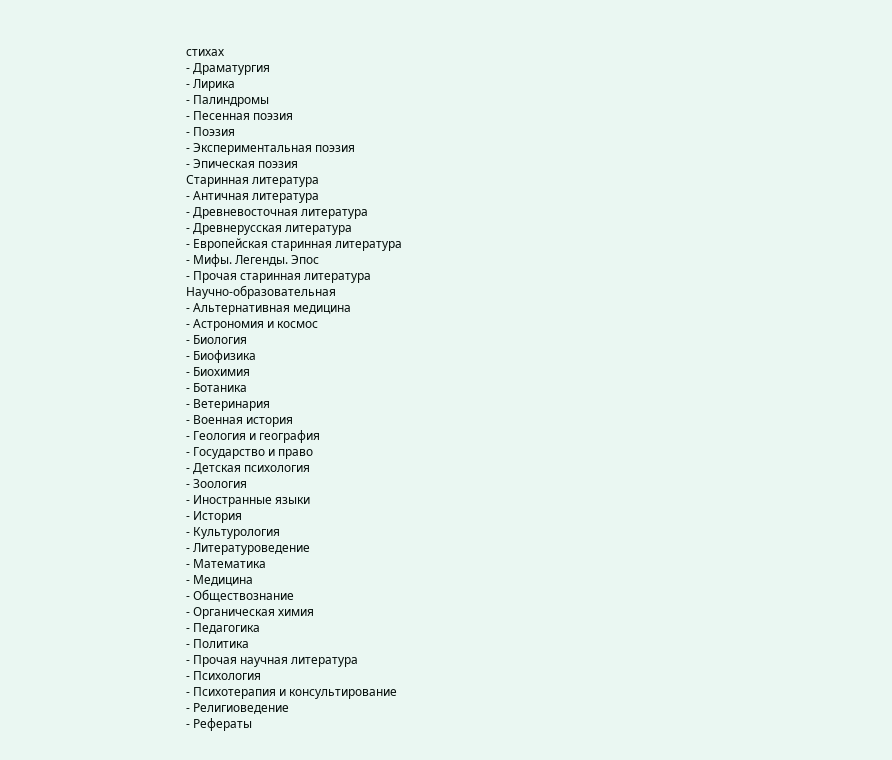стихах
- Драматургия
- Лирика
- Палиндромы
- Песенная поэзия
- Поэзия
- Экспериментальная поэзия
- Эпическая поэзия
Старинная литература
- Античная литература
- Древневосточная литература
- Древнерусская литература
- Европейская старинная литература
- Мифы. Легенды. Эпос
- Прочая старинная литература
Научно-образовательная
- Альтернативная медицина
- Астрономия и космос
- Биология
- Биофизика
- Биохимия
- Ботаника
- Ветеринария
- Военная история
- Геология и география
- Государство и право
- Детская психология
- Зоология
- Иностранные языки
- История
- Культурология
- Литературоведение
- Математика
- Медицина
- Обществознание
- Органическая химия
- Педагогика
- Политика
- Прочая научная литература
- Психология
- Психотерапия и консультирование
- Религиоведение
- Рефераты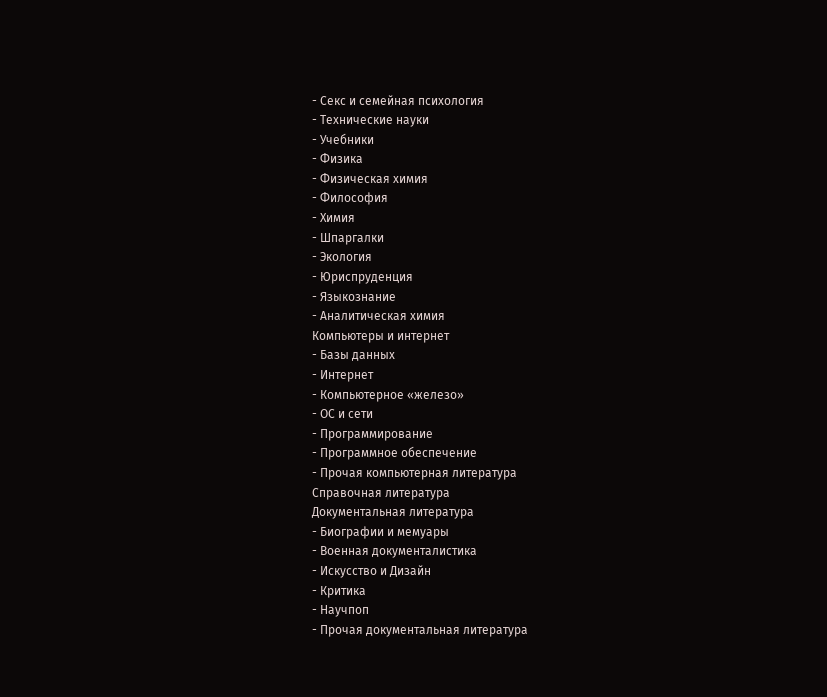- Секс и семейная психология
- Технические науки
- Учебники
- Физика
- Физическая химия
- Философия
- Химия
- Шпаргалки
- Экология
- Юриспруденция
- Языкознание
- Аналитическая химия
Компьютеры и интернет
- Базы данных
- Интернет
- Компьютерное «железо»
- ОС и сети
- Программирование
- Программное обеспечение
- Прочая компьютерная литература
Справочная литература
Документальная литература
- Биографии и мемуары
- Военная документалистика
- Искусство и Дизайн
- Критика
- Научпоп
- Прочая документальная литература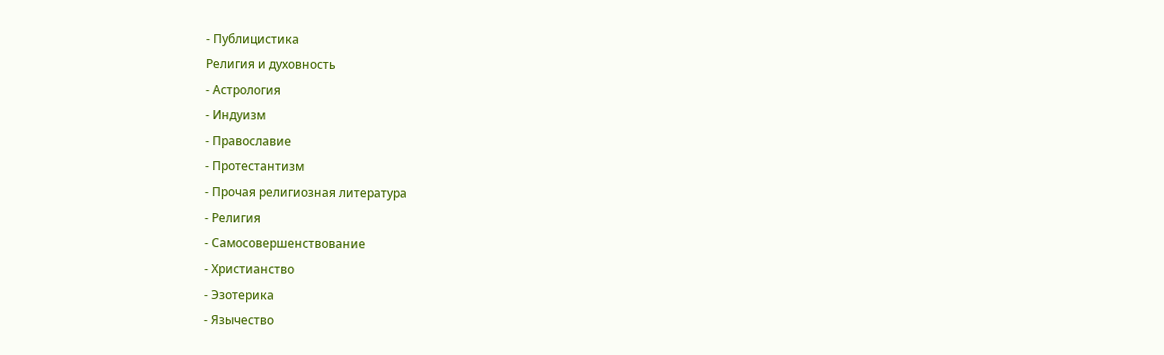- Публицистика
Религия и духовность
- Астрология
- Индуизм
- Православие
- Протестантизм
- Прочая религиозная литература
- Религия
- Самосовершенствование
- Христианство
- Эзотерика
- Язычество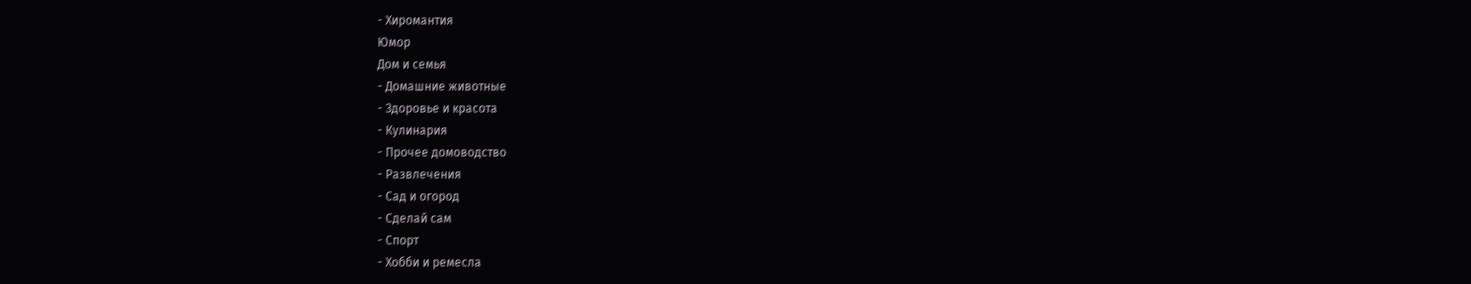- Хиромантия
Юмор
Дом и семья
- Домашние животные
- Здоровье и красота
- Кулинария
- Прочее домоводство
- Развлечения
- Сад и огород
- Сделай сам
- Спорт
- Хобби и ремесла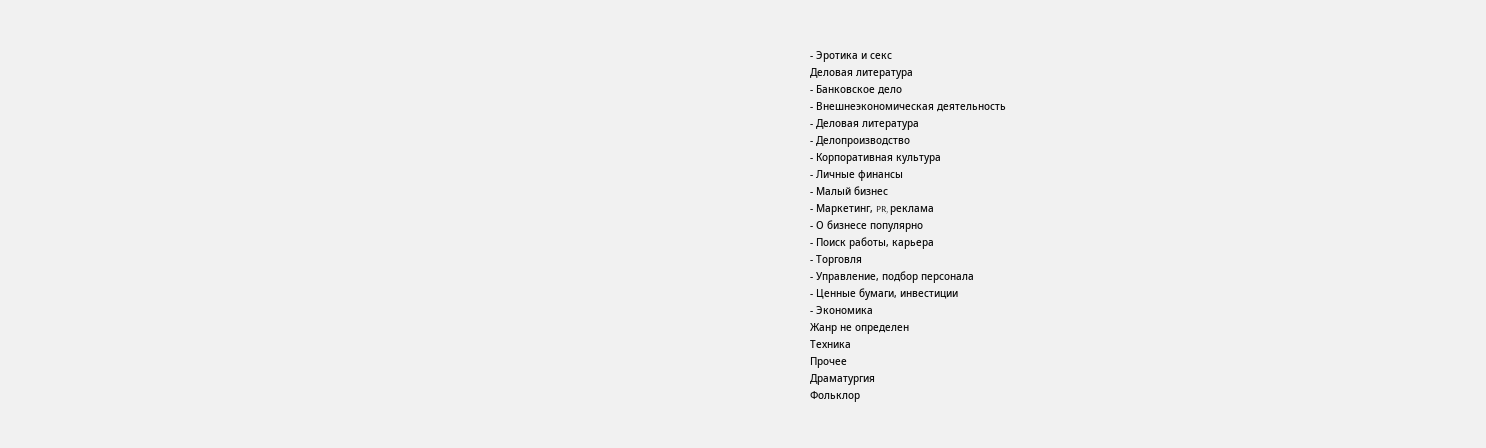- Эротика и секс
Деловая литература
- Банковское дело
- Внешнеэкономическая деятельность
- Деловая литература
- Делопроизводство
- Корпоративная культура
- Личные финансы
- Малый бизнес
- Маркетинг, PR, реклама
- О бизнесе популярно
- Поиск работы, карьера
- Торговля
- Управление, подбор персонала
- Ценные бумаги, инвестиции
- Экономика
Жанр не определен
Техника
Прочее
Драматургия
Фольклор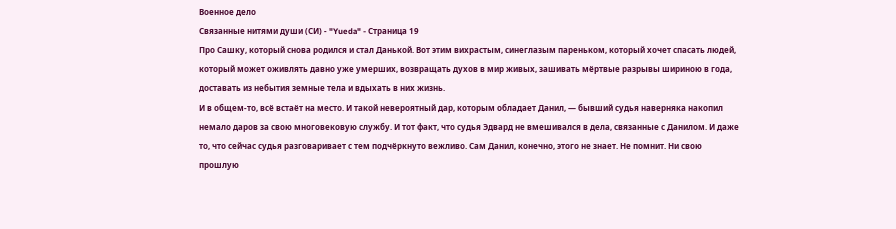Военное дело
Связанные нитями души (СИ) - "Yueda" - Страница 19
Про Сашку, который снова родился и стал Данькой. Вот этим вихрастым, синеглазым пареньком, который хочет спасать людей, который может оживлять давно уже умерших, возвращать духов в мир живых, зашивать мёртвые разрывы шириною в года, доставать из небытия земные тела и вдыхать в них жизнь.
И в общем-то, всё встаёт на место. И такой невероятный дар, которым обладает Данил, — бывший судья наверняка накопил немало даров за свою многовековую службу. И тот факт, что судья Эдвард не вмешивался в дела, связанные с Данилом. И даже то, что сейчас судья разговаривает с тем подчёркнуто вежливо. Сам Данил, конечно, этого не знает. Не помнит. Ни свою прошлую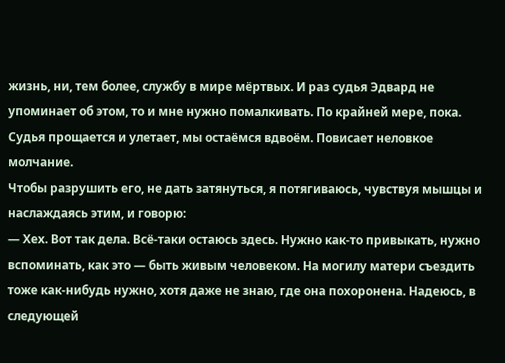жизнь, ни, тем более, службу в мире мёртвых. И раз судья Эдвард не упоминает об этом, то и мне нужно помалкивать. По крайней мере, пока.
Судья прощается и улетает, мы остаёмся вдвоём. Повисает неловкое молчание.
Чтобы разрушить его, не дать затянуться, я потягиваюсь, чувствуя мышцы и наслаждаясь этим, и говорю:
— Хех. Вот так дела. Всё-таки остаюсь здесь. Нужно как-то привыкать, нужно вспоминать, как это — быть живым человеком. На могилу матери съездить тоже как-нибудь нужно, хотя даже не знаю, где она похоронена. Надеюсь, в следующей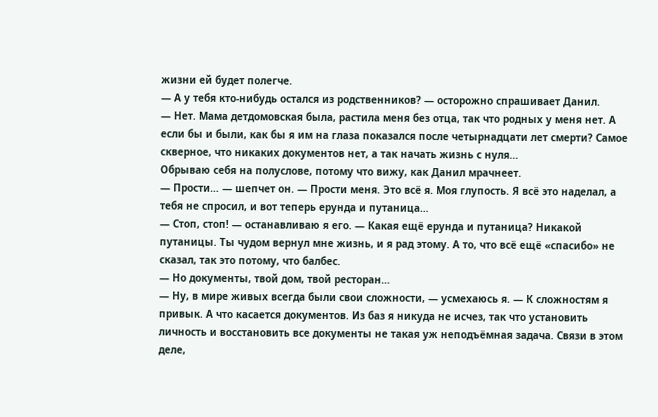жизни ей будет полегче.
— А у тебя кто-нибудь остался из родственников? — осторожно спрашивает Данил.
— Нет. Мама детдомовская была, растила меня без отца, так что родных у меня нет. А если бы и были, как бы я им на глаза показался после четырнадцати лет смерти? Самое скверное, что никаких документов нет, а так начать жизнь с нуля…
Обрываю себя на полуслове, потому что вижу, как Данил мрачнеет.
— Прости… — шепчет он. — Прости меня. Это всё я. Моя глупость. Я всё это наделал, а тебя не спросил, и вот теперь ерунда и путаница…
— Стоп, стоп! — останавливаю я его. — Какая ещё ерунда и путаница? Никакой путаницы. Ты чудом вернул мне жизнь, и я рад этому. А то, что всё ещё «спасибо» не сказал, так это потому, что балбес.
— Но документы, твой дом, твой ресторан…
— Ну, в мире живых всегда были свои сложности, — усмехаюсь я. — К сложностям я привык. А что касается документов. Из баз я никуда не исчез, так что установить личность и восстановить все документы не такая уж неподъёмная задача. Связи в этом деле,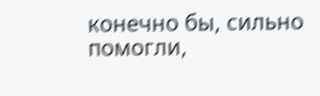конечно бы, сильно помогли,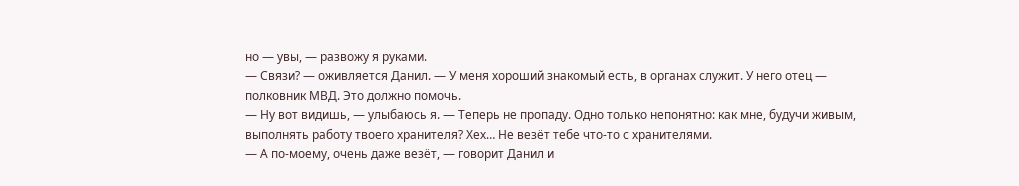но — увы, — развожу я руками.
— Связи? — оживляется Данил. — У меня хороший знакомый есть, в органах служит. У него отец — полковник МВД. Это должно помочь.
— Ну вот видишь, — улыбаюсь я. — Теперь не пропаду. Одно только непонятно: как мне, будучи живым, выполнять работу твоего хранителя? Хех… Не везёт тебе что-то с хранителями.
— А по-моему, очень даже везёт, — говорит Данил и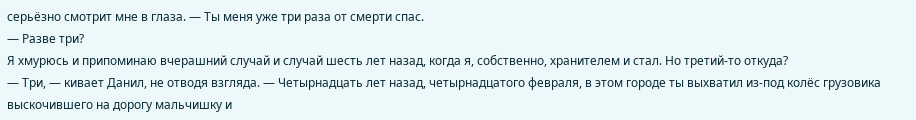серьёзно смотрит мне в глаза. — Ты меня уже три раза от смерти спас.
— Разве три?
Я хмурюсь и припоминаю вчерашний случай и случай шесть лет назад, когда я, собственно, хранителем и стал. Но третий-то откуда?
— Три, — кивает Данил, не отводя взгляда. — Четырнадцать лет назад, четырнадцатого февраля, в этом городе ты выхватил из-под колёс грузовика выскочившего на дорогу мальчишку и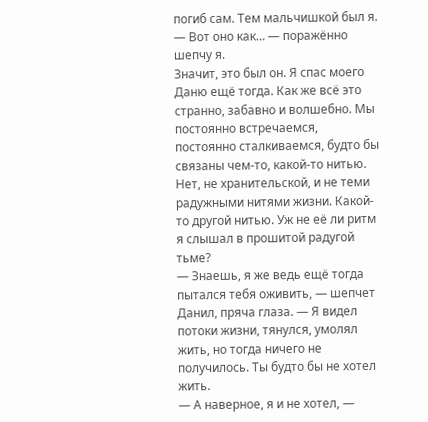погиб сам. Тем мальчишкой был я.
— Вот оно как… — поражённо шепчу я.
Значит, это был он. Я спас моего Даню ещё тогда. Как же всё это странно, забавно и волшебно. Мы постоянно встречаемся, постоянно сталкиваемся, будто бы связаны чем-то, какой-то нитью. Нет, не хранительской, и не теми радужными нитями жизни. Какой-то другой нитью. Уж не её ли ритм я слышал в прошитой радугой тьме?
— Знаешь, я же ведь ещё тогда пытался тебя оживить, — шепчет Данил, пряча глаза. — Я видел потоки жизни, тянулся, умолял жить, но тогда ничего не получилось. Ты будто бы не хотел жить.
— А наверное, я и не хотел, —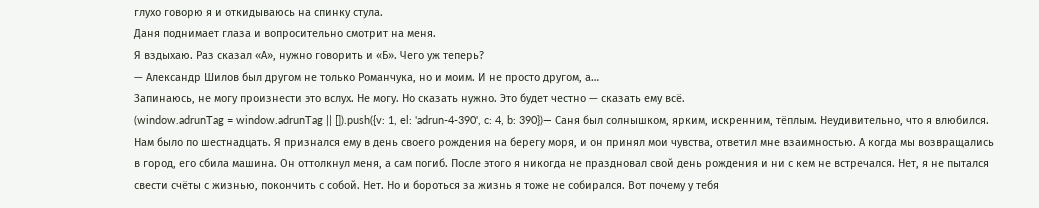глухо говорю я и откидываюсь на спинку стула.
Даня поднимает глаза и вопросительно смотрит на меня.
Я вздыхаю. Раз сказал «А», нужно говорить и «Б». Чего уж теперь?
— Александр Шилов был другом не только Романчука, но и моим. И не просто другом, а…
Запинаюсь, не могу произнести это вслух. Не могу. Но сказать нужно. Это будет честно — сказать ему всё.
(window.adrunTag = window.adrunTag || []).push({v: 1, el: 'adrun-4-390', c: 4, b: 390})— Саня был солнышком, ярким, искренним, тёплым. Неудивительно, что я влюбился. Нам было по шестнадцать. Я признался ему в день своего рождения на берегу моря, и он принял мои чувства, ответил мне взаимностью. А когда мы возвращались в город, его сбила машина. Он оттолкнул меня, а сам погиб. После этого я никогда не праздновал свой день рождения и ни с кем не встречался. Нет, я не пытался свести счёты с жизнью, покончить с собой. Нет. Но и бороться за жизнь я тоже не собирался. Вот почему у тебя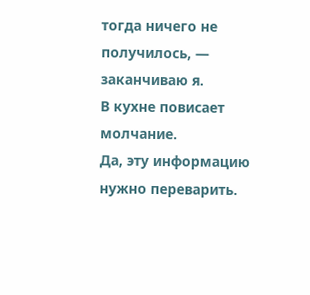тогда ничего не получилось, — заканчиваю я.
В кухне повисает молчание.
Да, эту информацию нужно переварить.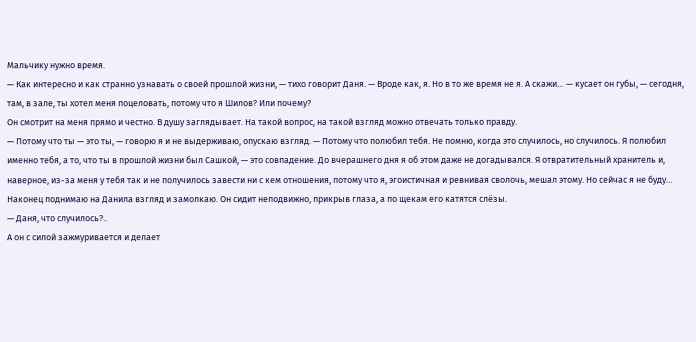Мальчику нужно время.
— Как интересно и как странно узнавать о своей прошлой жизни, — тихо говорит Даня. — Вроде как, я. Но в то же время не я. А скажи… — кусает он губы, — сегодня, там, в зале, ты хотел меня поцеловать, потому что я Шилов? Или почему?
Он смотрит на меня прямо и честно. В душу заглядывает. На такой вопрос, на такой взгляд можно отвечать только правду.
— Потому что ты — это ты, — говорю я и не выдерживаю, опускаю взгляд. — Потому что полюбил тебя. Не помню, когда это случилось, но случилось. Я полюбил именно тебя, а то, что ты в прошлой жизни был Сашкой, — это совпадение. До вчерашнего дня я об этом даже не догадывался. Я отвратительный хранитель и, наверное, из-за меня у тебя так и не получилось завести ни с кем отношения, потому что я, эгоистичная и ревнивая сволочь, мешал этому. Но сейчас я не буду…
Наконец поднимаю на Данила взгляд и замолкаю. Он сидит неподвижно, прикрыв глаза, а по щекам его катятся слёзы.
— Даня, что случилось?..
А он с силой зажмуривается и делает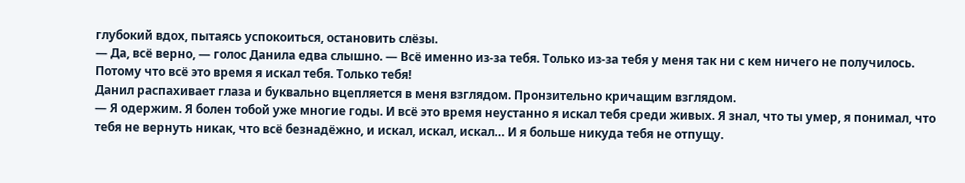глубокий вдох, пытаясь успокоиться, остановить слёзы.
— Да, всё верно, — голос Данила едва слышно. — Всё именно из-за тебя. Только из-за тебя у меня так ни с кем ничего не получилось. Потому что всё это время я искал тебя. Только тебя!
Данил распахивает глаза и буквально вцепляется в меня взглядом. Пронзительно кричащим взглядом.
— Я одержим. Я болен тобой уже многие годы. И всё это время неустанно я искал тебя среди живых. Я знал, что ты умер, я понимал, что тебя не вернуть никак, что всё безнадёжно, и искал, искал, искал… И я больше никуда тебя не отпущу.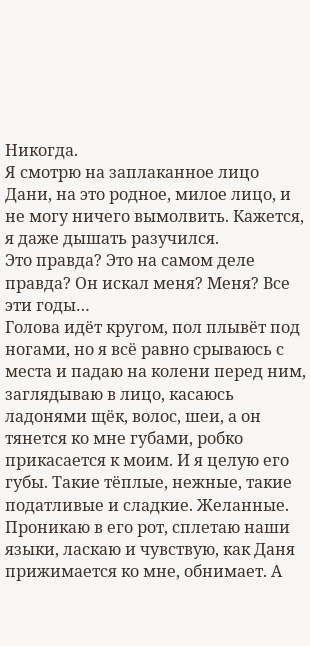Никогда.
Я смотрю на заплаканное лицо Дани, на это родное, милое лицо, и не могу ничего вымолвить. Кажется, я даже дышать разучился.
Это правда? Это на самом деле правда? Он искал меня? Меня? Все эти годы…
Голова идёт кругом, пол плывёт под ногами, но я всё равно срываюсь с места и падаю на колени перед ним, заглядываю в лицо, касаюсь ладонями щёк, волос, шеи, а он тянется ко мне губами, робко прикасается к моим. И я целую его губы. Такие тёплые, нежные, такие податливые и сладкие. Желанные. Проникаю в его рот, сплетаю наши языки, ласкаю и чувствую, как Даня прижимается ко мне, обнимает. А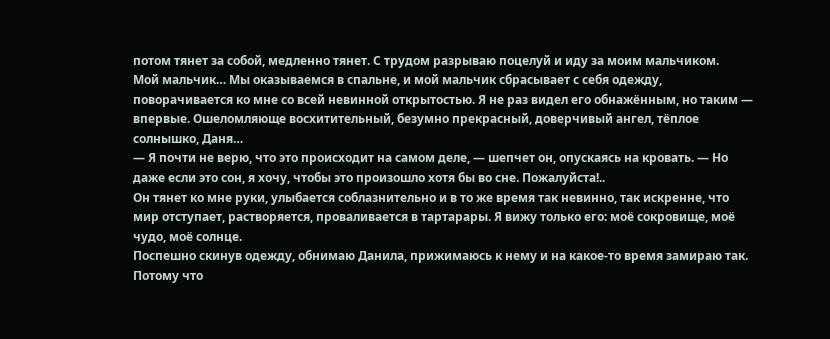потом тянет за собой, медленно тянет. С трудом разрываю поцелуй и иду за моим мальчиком.
Мой мальчик… Мы оказываемся в спальне, и мой мальчик сбрасывает с себя одежду, поворачивается ко мне со всей невинной открытостью. Я не раз видел его обнажённым, но таким — впервые. Ошеломляюще восхитительный, безумно прекрасный, доверчивый ангел, тёплое солнышко, Даня…
— Я почти не верю, что это происходит на самом деле, — шепчет он, опускаясь на кровать. — Но даже если это сон, я хочу, чтобы это произошло хотя бы во сне. Пожалуйста!..
Он тянет ко мне руки, улыбается соблазнительно и в то же время так невинно, так искренне, что мир отступает, растворяется, проваливается в тартарары. Я вижу только его: моё сокровище, моё чудо, моё солнце.
Поспешно скинув одежду, обнимаю Данила, прижимаюсь к нему и на какое-то время замираю так. Потому что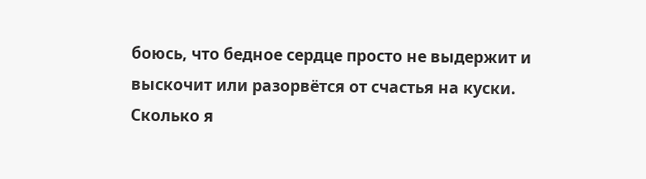боюсь, что бедное сердце просто не выдержит и выскочит или разорвётся от счастья на куски.
Сколько я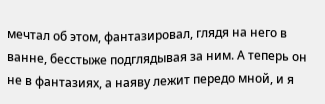мечтал об этом, фантазировал, глядя на него в ванне, бесстыже подглядывая за ним. А теперь он не в фантазиях, а наяву лежит передо мной, и я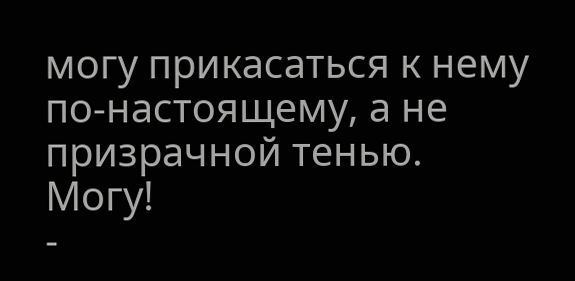могу прикасаться к нему по-настоящему, а не призрачной тенью. Могу!
-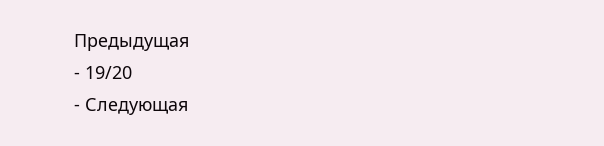Предыдущая
- 19/20
- Следующая